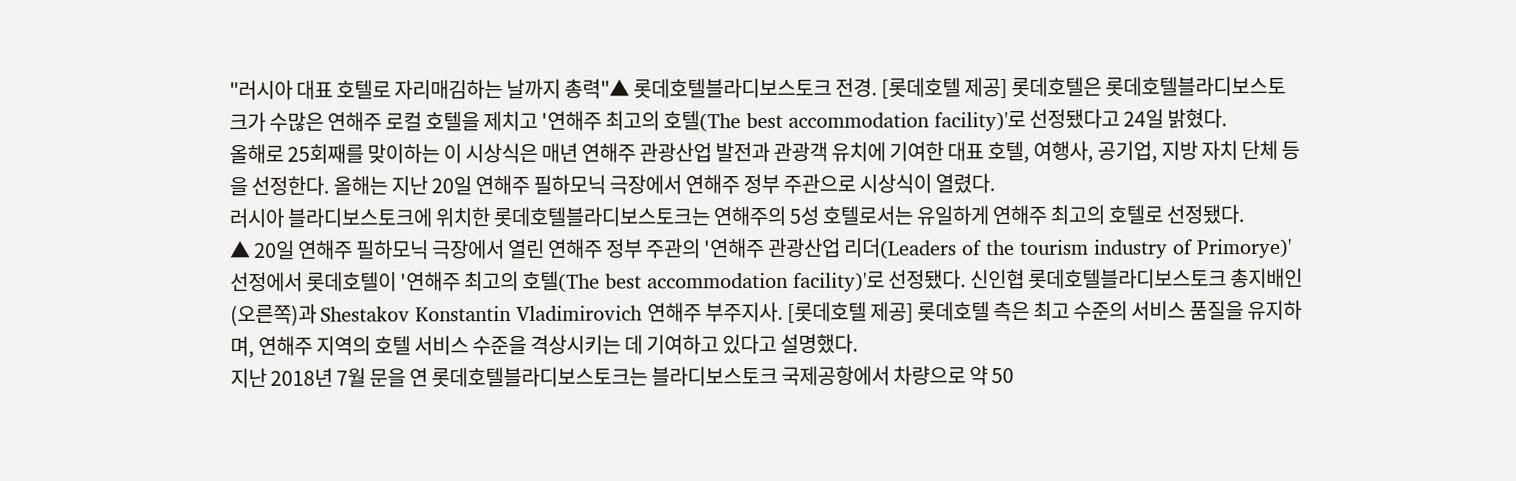"러시아 대표 호텔로 자리매김하는 날까지 총력"▲ 롯데호텔블라디보스토크 전경. [롯데호텔 제공] 롯데호텔은 롯데호텔블라디보스토크가 수많은 연해주 로컬 호텔을 제치고 '연해주 최고의 호텔(The best accommodation facility)'로 선정됐다고 24일 밝혔다.
올해로 25회째를 맞이하는 이 시상식은 매년 연해주 관광산업 발전과 관광객 유치에 기여한 대표 호텔, 여행사, 공기업, 지방 자치 단체 등을 선정한다. 올해는 지난 20일 연해주 필하모닉 극장에서 연해주 정부 주관으로 시상식이 열렸다.
러시아 블라디보스토크에 위치한 롯데호텔블라디보스토크는 연해주의 5성 호텔로서는 유일하게 연해주 최고의 호텔로 선정됐다.
▲ 20일 연해주 필하모닉 극장에서 열린 연해주 정부 주관의 '연해주 관광산업 리더(Leaders of the tourism industry of Primorye)' 선정에서 롯데호텔이 '연해주 최고의 호텔(The best accommodation facility)'로 선정됐다. 신인협 롯데호텔블라디보스토크 총지배인(오른쪽)과 Shestakov Konstantin Vladimirovich 연해주 부주지사. [롯데호텔 제공] 롯데호텔 측은 최고 수준의 서비스 품질을 유지하며, 연해주 지역의 호텔 서비스 수준을 격상시키는 데 기여하고 있다고 설명했다.
지난 2018년 7월 문을 연 롯데호텔블라디보스토크는 블라디보스토크 국제공항에서 차량으로 약 50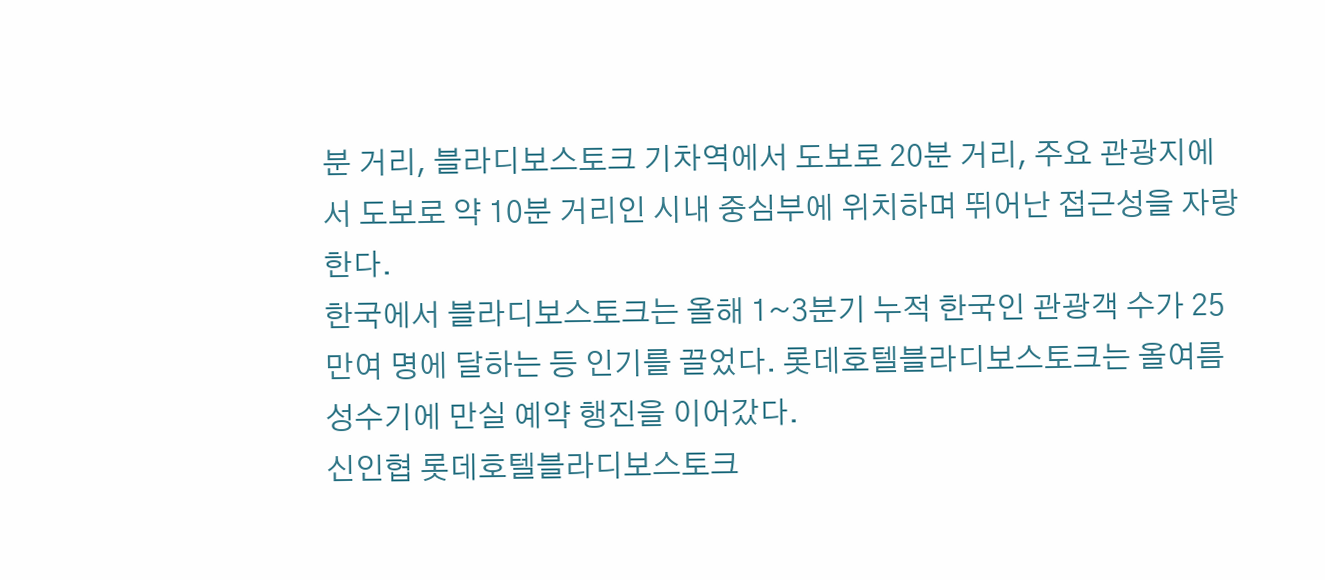분 거리, 블라디보스토크 기차역에서 도보로 20분 거리, 주요 관광지에서 도보로 약 10분 거리인 시내 중심부에 위치하며 뛰어난 접근성을 자랑한다.
한국에서 블라디보스토크는 올해 1~3분기 누적 한국인 관광객 수가 25만여 명에 달하는 등 인기를 끌었다. 롯데호텔블라디보스토크는 올여름 성수기에 만실 예약 행진을 이어갔다.
신인협 롯데호텔블라디보스토크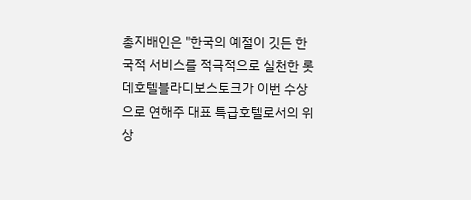총지배인은 "한국의 예절이 깃든 한국적 서비스를 적극적으로 실천한 롯데호텔블라디보스토크가 이번 수상으로 연해주 대표 특급호텔로서의 위상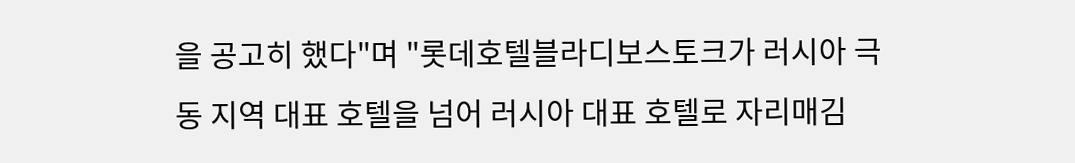을 공고히 했다"며 "롯데호텔블라디보스토크가 러시아 극동 지역 대표 호텔을 넘어 러시아 대표 호텔로 자리매김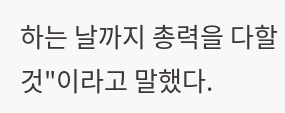하는 날까지 총력을 다할 것"이라고 말했다.